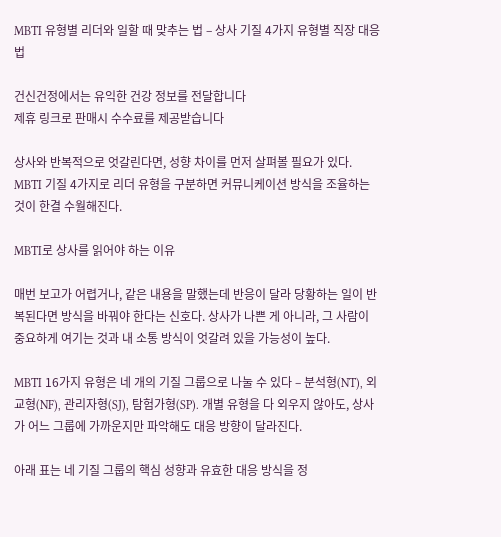MBTI 유형별 리더와 일할 때 맞추는 법 – 상사 기질 4가지 유형별 직장 대응법

건신건정에서는 유익한 건강 정보를 전달합니다
제휴 링크로 판매시 수수료를 제공받습니다

상사와 반복적으로 엇갈린다면, 성향 차이를 먼저 살펴볼 필요가 있다. MBTI 기질 4가지로 리더 유형을 구분하면 커뮤니케이션 방식을 조율하는 것이 한결 수월해진다.

MBTI로 상사를 읽어야 하는 이유

매번 보고가 어렵거나, 같은 내용을 말했는데 반응이 달라 당황하는 일이 반복된다면 방식을 바꿔야 한다는 신호다. 상사가 나쁜 게 아니라, 그 사람이 중요하게 여기는 것과 내 소통 방식이 엇갈려 있을 가능성이 높다.

MBTI 16가지 유형은 네 개의 기질 그룹으로 나눌 수 있다 – 분석형(NT), 외교형(NF), 관리자형(SJ), 탐험가형(SP). 개별 유형을 다 외우지 않아도, 상사가 어느 그룹에 가까운지만 파악해도 대응 방향이 달라진다.

아래 표는 네 기질 그룹의 핵심 성향과 유효한 대응 방식을 정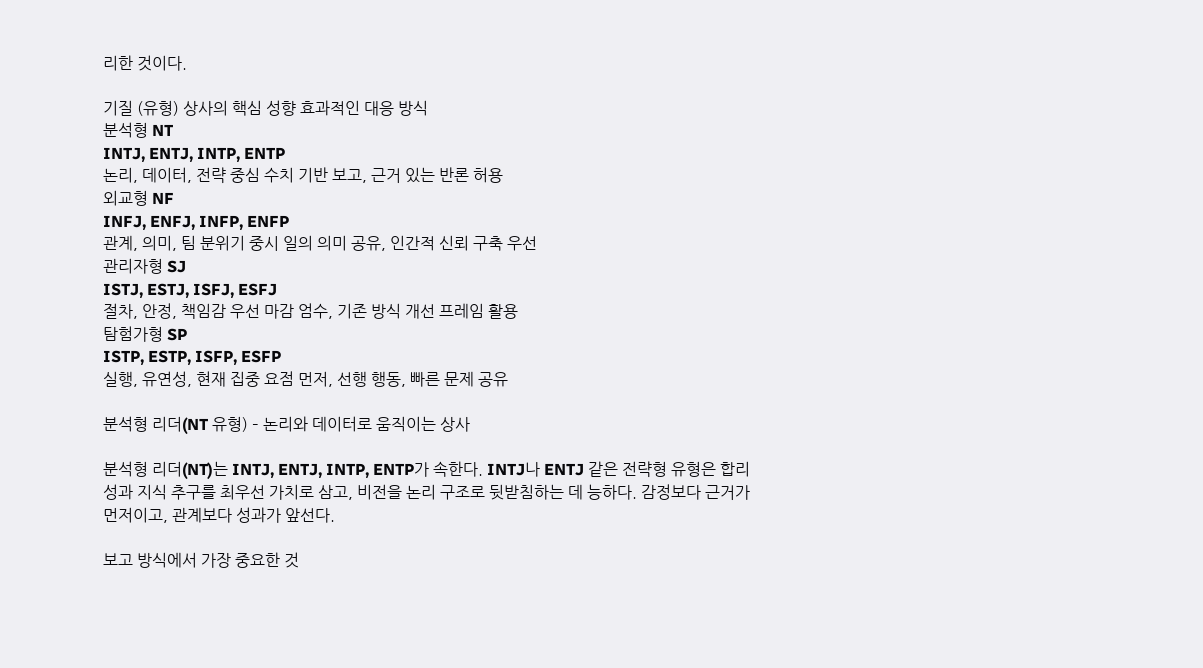리한 것이다.

기질 (유형) 상사의 핵심 성향 효과적인 대응 방식
분석형 NT
INTJ, ENTJ, INTP, ENTP
논리, 데이터, 전략 중심 수치 기반 보고, 근거 있는 반론 허용
외교형 NF
INFJ, ENFJ, INFP, ENFP
관계, 의미, 팀 분위기 중시 일의 의미 공유, 인간적 신뢰 구축 우선
관리자형 SJ
ISTJ, ESTJ, ISFJ, ESFJ
절차, 안정, 책임감 우선 마감 엄수, 기존 방식 개선 프레임 활용
탐험가형 SP
ISTP, ESTP, ISFP, ESFP
실행, 유연성, 현재 집중 요점 먼저, 선행 행동, 빠른 문제 공유

분석형 리더(NT 유형) – 논리와 데이터로 움직이는 상사

분석형 리더(NT)는 INTJ, ENTJ, INTP, ENTP가 속한다. INTJ나 ENTJ 같은 전략형 유형은 합리성과 지식 추구를 최우선 가치로 삼고, 비전을 논리 구조로 뒷받침하는 데 능하다. 감정보다 근거가 먼저이고, 관계보다 성과가 앞선다.

보고 방식에서 가장 중요한 것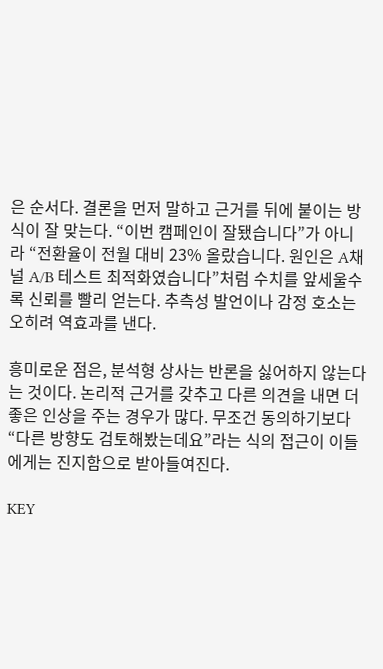은 순서다. 결론을 먼저 말하고 근거를 뒤에 붙이는 방식이 잘 맞는다. “이번 캠페인이 잘됐습니다”가 아니라 “전환율이 전월 대비 23% 올랐습니다. 원인은 A채널 A/B 테스트 최적화였습니다”처럼 수치를 앞세울수록 신뢰를 빨리 얻는다. 추측성 발언이나 감정 호소는 오히려 역효과를 낸다.

흥미로운 점은, 분석형 상사는 반론을 싫어하지 않는다는 것이다. 논리적 근거를 갖추고 다른 의견을 내면 더 좋은 인상을 주는 경우가 많다. 무조건 동의하기보다 “다른 방향도 검토해봤는데요”라는 식의 접근이 이들에게는 진지함으로 받아들여진다.

KEY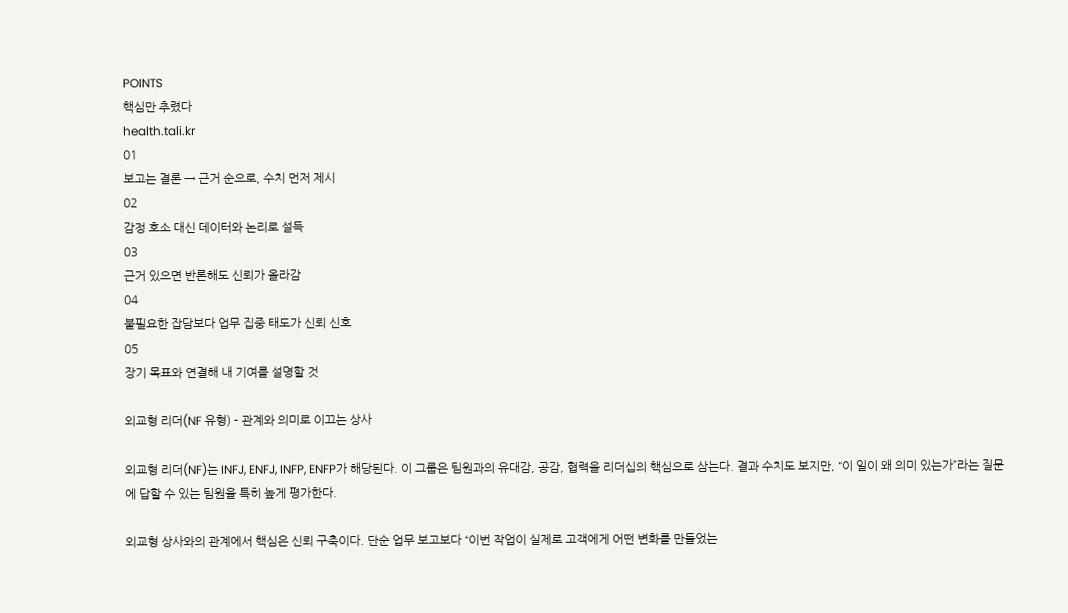POINTS
핵심만 추렸다
health.tali.kr
01
보고는 결론 → 근거 순으로, 수치 먼저 제시
02
감정 호소 대신 데이터와 논리로 설득
03
근거 있으면 반론해도 신뢰가 올라감
04
불필요한 잡담보다 업무 집중 태도가 신뢰 신호
05
장기 목표와 연결해 내 기여를 설명할 것

외교형 리더(NF 유형) – 관계와 의미로 이끄는 상사

외교형 리더(NF)는 INFJ, ENFJ, INFP, ENFP가 해당된다. 이 그룹은 팀원과의 유대감, 공감, 협력을 리더십의 핵심으로 삼는다. 결과 수치도 보지만, “이 일이 왜 의미 있는가”라는 질문에 답할 수 있는 팀원을 특히 높게 평가한다.

외교형 상사와의 관계에서 핵심은 신뢰 구축이다. 단순 업무 보고보다 “이번 작업이 실제로 고객에게 어떤 변화를 만들었는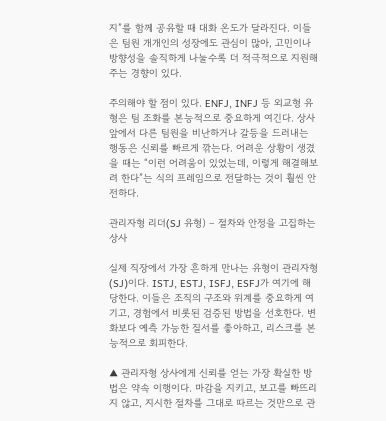지”를 함께 공유할 때 대화 온도가 달라진다. 이들은 팀원 개개인의 성장에도 관심이 많아, 고민이나 방향성을 솔직하게 나눌수록 더 적극적으로 지원해주는 경향이 있다.

주의해야 할 점이 있다. ENFJ, INFJ 등 외교형 유형은 팀 조화를 본능적으로 중요하게 여긴다. 상사 앞에서 다른 팀원을 비난하거나 갈등을 드러내는 행동은 신뢰를 빠르게 깎는다. 어려운 상황이 생겼을 때는 “이런 어려움이 있었는데, 이렇게 해결해보려 한다”는 식의 프레임으로 전달하는 것이 훨씬 안전하다.

관리자형 리더(SJ 유형) – 절차와 안정을 고집하는 상사

실제 직장에서 가장 흔하게 만나는 유형이 관리자형(SJ)이다. ISTJ, ESTJ, ISFJ, ESFJ가 여기에 해당한다. 이들은 조직의 구조와 위계를 중요하게 여기고, 경험에서 비롯된 검증된 방법을 선호한다. 변화보다 예측 가능한 질서를 좋아하고, 리스크를 본능적으로 회피한다.

▲ 관리자형 상사에게 신뢰를 얻는 가장 확실한 방법은 약속 이행이다. 마감을 지키고, 보고를 빠뜨리지 않고, 지시한 절차를 그대로 따르는 것만으로 관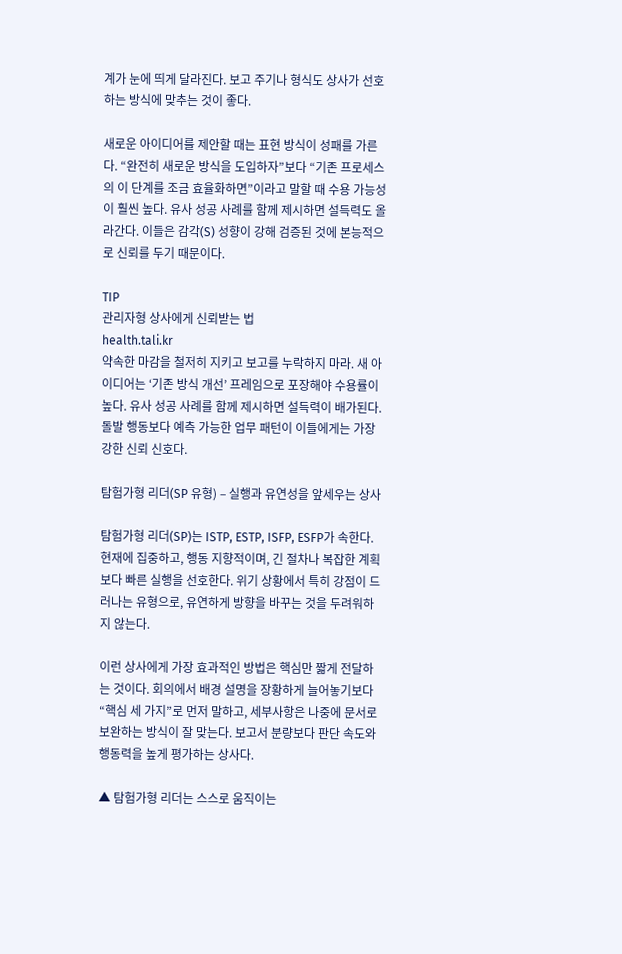계가 눈에 띄게 달라진다. 보고 주기나 형식도 상사가 선호하는 방식에 맞추는 것이 좋다.

새로운 아이디어를 제안할 때는 표현 방식이 성패를 가른다. “완전히 새로운 방식을 도입하자”보다 “기존 프로세스의 이 단계를 조금 효율화하면”이라고 말할 때 수용 가능성이 훨씬 높다. 유사 성공 사례를 함께 제시하면 설득력도 올라간다. 이들은 감각(S) 성향이 강해 검증된 것에 본능적으로 신뢰를 두기 때문이다.

TIP
관리자형 상사에게 신뢰받는 법
health.tali.kr
약속한 마감을 철저히 지키고 보고를 누락하지 마라. 새 아이디어는 ‘기존 방식 개선’ 프레임으로 포장해야 수용률이 높다. 유사 성공 사례를 함께 제시하면 설득력이 배가된다. 돌발 행동보다 예측 가능한 업무 패턴이 이들에게는 가장 강한 신뢰 신호다.

탐험가형 리더(SP 유형) – 실행과 유연성을 앞세우는 상사

탐험가형 리더(SP)는 ISTP, ESTP, ISFP, ESFP가 속한다. 현재에 집중하고, 행동 지향적이며, 긴 절차나 복잡한 계획보다 빠른 실행을 선호한다. 위기 상황에서 특히 강점이 드러나는 유형으로, 유연하게 방향을 바꾸는 것을 두려워하지 않는다.

이런 상사에게 가장 효과적인 방법은 핵심만 짧게 전달하는 것이다. 회의에서 배경 설명을 장황하게 늘어놓기보다 “핵심 세 가지”로 먼저 말하고, 세부사항은 나중에 문서로 보완하는 방식이 잘 맞는다. 보고서 분량보다 판단 속도와 행동력을 높게 평가하는 상사다.

▲ 탐험가형 리더는 스스로 움직이는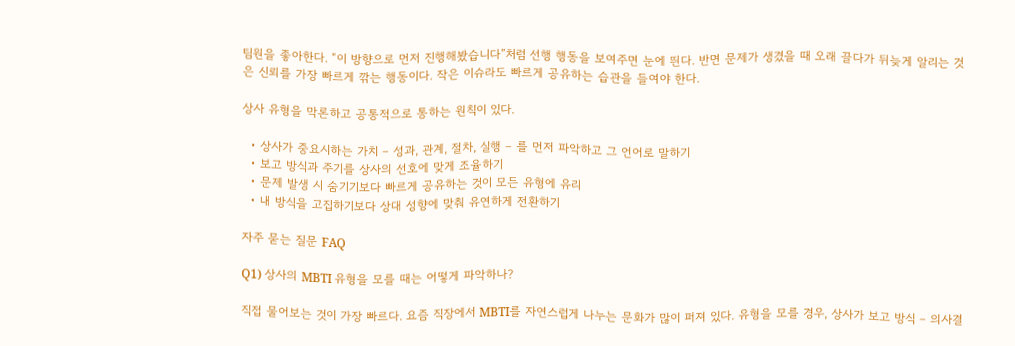팀원을 좋아한다. “이 방향으로 먼저 진행해봤습니다”처럼 선행 행동을 보여주면 눈에 띈다. 반면 문제가 생겼을 때 오래 끌다가 뒤늦게 알리는 것은 신뢰를 가장 빠르게 깎는 행동이다. 작은 이슈라도 빠르게 공유하는 습관을 들여야 한다.

상사 유형을 막론하고 공통적으로 통하는 원칙이 있다.

  • 상사가 중요시하는 가치 – 성과, 관계, 절차, 실행 – 를 먼저 파악하고 그 언어로 말하기
  • 보고 방식과 주기를 상사의 선호에 맞게 조율하기
  • 문제 발생 시 숨기기보다 빠르게 공유하는 것이 모든 유형에 유리
  • 내 방식을 고집하기보다 상대 성향에 맞춰 유연하게 전환하기

자주 묻는 질문 FAQ

Q1) 상사의 MBTI 유형을 모를 때는 어떻게 파악하나?

직접 물어보는 것이 가장 빠르다. 요즘 직장에서 MBTI를 자연스럽게 나누는 문화가 많이 퍼져 있다. 유형을 모를 경우, 상사가 보고 방식 – 의사결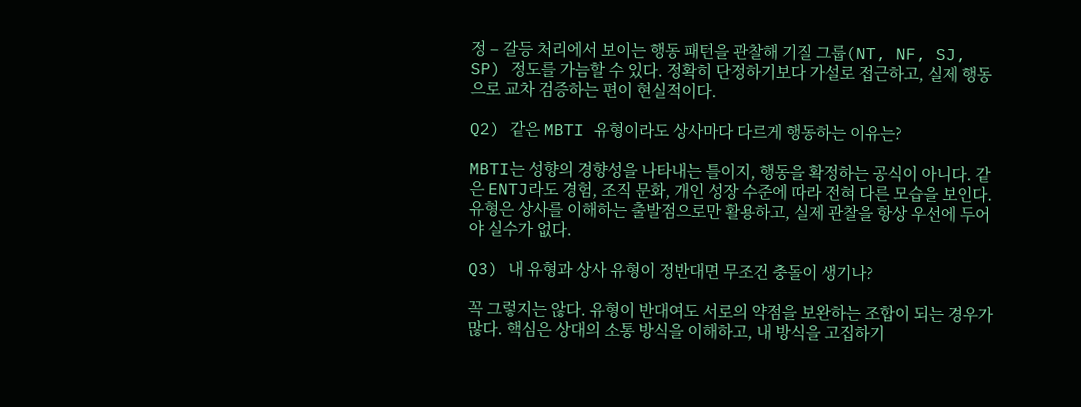정 – 갈등 처리에서 보이는 행동 패턴을 관찰해 기질 그룹(NT, NF, SJ, SP) 정도를 가늠할 수 있다. 정확히 단정하기보다 가설로 접근하고, 실제 행동으로 교차 검증하는 편이 현실적이다.

Q2) 같은 MBTI 유형이라도 상사마다 다르게 행동하는 이유는?

MBTI는 성향의 경향성을 나타내는 틀이지, 행동을 확정하는 공식이 아니다. 같은 ENTJ라도 경험, 조직 문화, 개인 성장 수준에 따라 전혀 다른 모습을 보인다. 유형은 상사를 이해하는 출발점으로만 활용하고, 실제 관찰을 항상 우선에 두어야 실수가 없다.

Q3) 내 유형과 상사 유형이 정반대면 무조건 충돌이 생기나?

꼭 그렇지는 않다. 유형이 반대여도 서로의 약점을 보완하는 조합이 되는 경우가 많다. 핵심은 상대의 소통 방식을 이해하고, 내 방식을 고집하기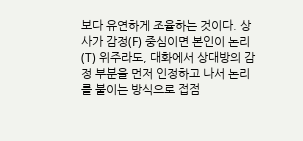보다 유연하게 조율하는 것이다. 상사가 감정(F) 중심이면 본인이 논리(T) 위주라도, 대화에서 상대방의 감정 부분을 먼저 인정하고 나서 논리를 붙이는 방식으로 접점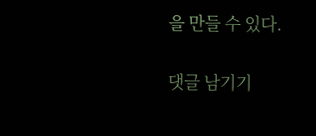을 만들 수 있다.

댓글 남기기